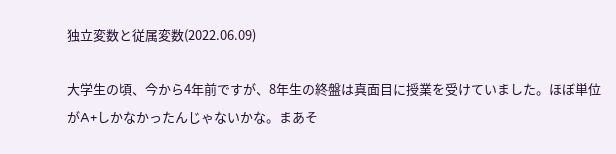独立変数と従属変数(2022.06.09)

大学生の頃、今から4年前ですが、8年生の終盤は真面目に授業を受けていました。ほぼ単位がA+しかなかったんじゃないかな。まあそ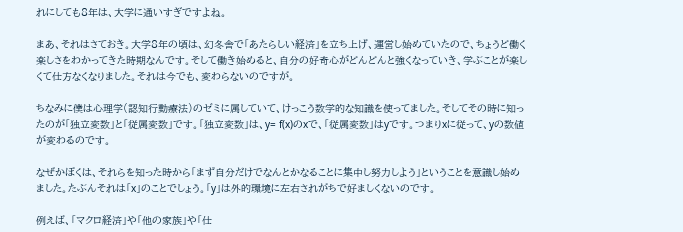れにしても8年は、大学に通いすぎですよね。

まあ、それはさておき。大学8年の頃は、幻冬舎で「あたらしい経済」を立ち上げ、運営し始めていたので、ちょうど働く楽しさをわかってきた時期なんです。そして働き始めると、自分の好奇心がどんどんと強くなっていき、学ぶことが楽しくて仕方なくなりました。それは今でも、変わらないのですが。

ちなみに僕は心理学(認知行動療法)のゼミに属していて、けっこう数学的な知識を使ってました。そしてその時に知ったのが「独立変数」と「従属変数」です。「独立変数」は、y= f(x)のxで、「従属変数」はyです。つまりxに従って、yの数値が変わるのです。

なぜかぼくは、それらを知った時から「まず自分だけでなんとかなることに集中し努力しよう」ということを意識し始めました。たぶんそれは「x」のことでしょう。「y」は外的環境に左右されがちで好ましくないのです。

例えば、「マクロ経済」や「他の家族」や「仕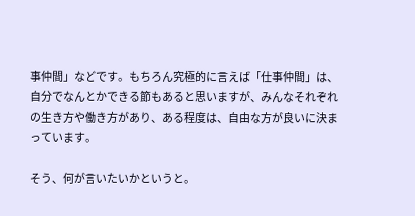事仲間」などです。もちろん究極的に言えば「仕事仲間」は、自分でなんとかできる節もあると思いますが、みんなそれぞれの生き方や働き方があり、ある程度は、自由な方が良いに決まっています。

そう、何が言いたいかというと。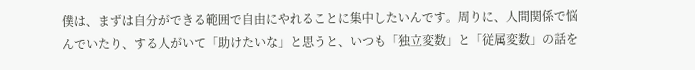僕は、まずは自分ができる範囲で自由にやれることに集中したいんです。周りに、人間関係で悩んでいたり、する人がいて「助けたいな」と思うと、いつも「独立変数」と「従属変数」の話を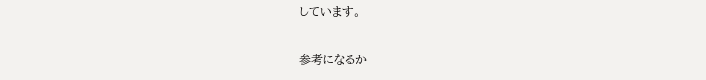しています。

参考になるか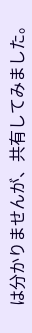は分かりませんが、共有してみました。